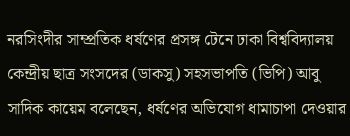নরসিংদীর সাম্প্রতিক ধর্ষণের প্রসঙ্গ টেনে ঢাকা বিশ্ববিদ্যালয় কেন্দ্রীয় ছাত্র সংসদের (ডাকসু) সহসভাপতি (ভিপি) আবু সাদিক কায়েম বলেছেন, ধর্ষণের অভিযোগ ধামাচাপা দেওয়ার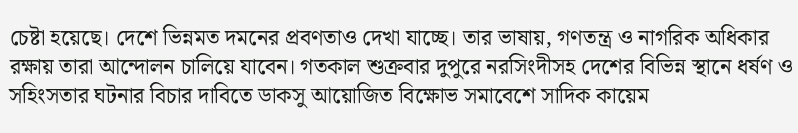চেষ্টা হয়েছে। দেশে ভিন্নমত দমনের প্রবণতাও দেখা যাচ্ছে। তার ভাষায়, গণতন্ত্র ও নাগরিক অধিকার রক্ষায় তারা আন্দোলন চালিয়ে যাবেন। গতকাল শুক্রবার দুপুরে নরসিংদীসহ দেশের বিভিন্ন স্থানে ধর্ষণ ও সহিংসতার ঘটনার বিচার দাবিতে ডাকসু আয়োজিত বিক্ষোভ সমাবেশে সাদিক কায়েম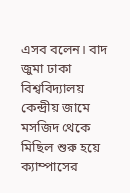এসব বলেন। বাদ জুমা ঢাকা বিশ্ববিদ্যালয় কেন্দ্রীয় জামে মসজিদ থেকে মিছিল শুরু হয়ে ক্যাম্পাসের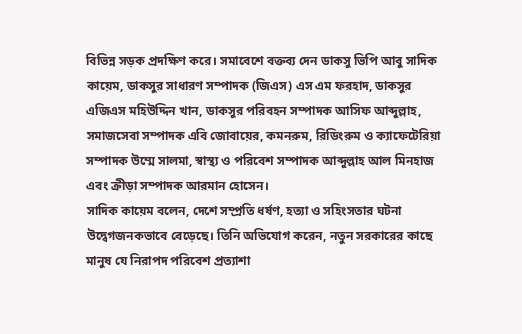বিভিন্ন সড়ক প্রদক্ষিণ করে। সমাবেশে বক্তব্য দেন ডাকসু ভিপি আবু সাদিক কায়েম, ডাকসুর সাধারণ সম্পাদক (জিএস) এস এম ফরহাদ, ডাকসুর এজিএস মহিউদ্দিন খান, ডাকসুর পরিবহন সম্পাদক আসিফ আব্দুল্লাহ, সমাজসেবা সম্পাদক এবি জোবায়ের, কমনরুম, রিডিংরুম ও ক্যাফেটেরিয়া সম্পাদক উম্মে সালমা, স্বাস্থ্য ও পরিবেশ সম্পাদক আব্দুল্লাহ আল মিনহাজ এবং ক্রীড়া সম্পাদক আরমান হোসেন।
সাদিক কায়েম বলেন, দেশে সম্প্রতি ধর্ষণ, হত্যা ও সহিংসতার ঘটনা উদ্বেগজনকভাবে বেড়েছে। তিনি অভিযোগ করেন, নতুন সরকারের কাছে মানুষ যে নিরাপদ পরিবেশ প্রত্যাশা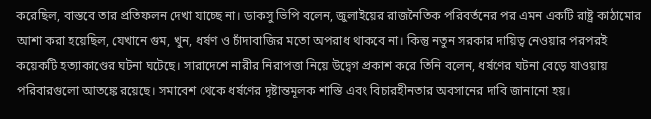করেছিল, বাস্তবে তার প্রতিফলন দেখা যাচ্ছে না। ডাকসু ভিপি বলেন, জুলাইয়ের রাজনৈতিক পরিবর্তনের পর এমন একটি রাষ্ট্র কাঠামোর আশা করা হয়েছিল, যেখানে গুম, খুন, ধর্ষণ ও চাঁদাবাজির মতো অপরাধ থাকবে না। কিন্তু নতুন সরকার দায়িত্ব নেওয়ার পরপরই কয়েকটি হত্যাকাণ্ডের ঘটনা ঘটেছে। সারাদেশে নারীর নিরাপত্তা নিয়ে উদ্বেগ প্রকাশ করে তিনি বলেন, ধর্ষণের ঘটনা বেড়ে যাওয়ায় পরিবারগুলো আতঙ্কে রয়েছে। সমাবেশ থেকে ধর্ষণের দৃষ্টান্তমূলক শাস্তি এবং বিচারহীনতার অবসানের দাবি জানানো হয়।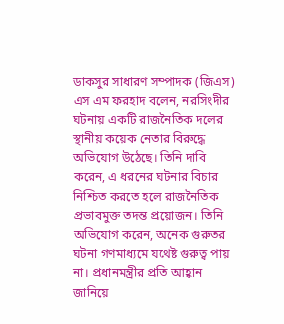ডাকসুর সাধারণ সম্পাদক (জিএস) এস এম ফরহাদ বলেন, নরসিংদীর ঘটনায় একটি রাজনৈতিক দলের স্থানীয় কয়েক নেতার বিরুদ্ধে অভিযোগ উঠেছে। তিনি দাবি করেন, এ ধরনের ঘটনার বিচার নিশ্চিত করতে হলে রাজনৈতিক প্রভাবমুক্ত তদন্ত প্রয়োজন। তিনি অভিযোগ করেন, অনেক গুরুতর ঘটনা গণমাধ্যমে যথেষ্ট গুরুত্ব পায় না। প্রধানমন্ত্রীর প্রতি আহ্বান জানিয়ে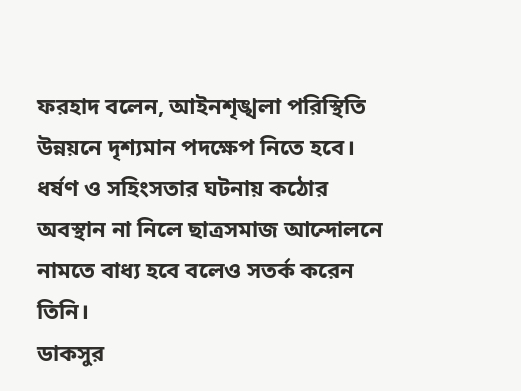ফরহাদ বলেন, আইনশৃঙ্খলা পরিস্থিতি উন্নয়নে দৃশ্যমান পদক্ষেপ নিতে হবে। ধর্ষণ ও সহিংসতার ঘটনায় কঠোর অবস্থান না নিলে ছাত্রসমাজ আন্দোলনে নামতে বাধ্য হবে বলেও সতর্ক করেন তিনি।
ডাকসুর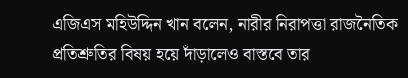এজিএস মহিউদ্দিন খান বলেন, নারীর নিরাপত্তা রাজনৈতিক প্রতিশ্রুতির বিষয় হয়ে দাঁড়ালেও বাস্তবে তার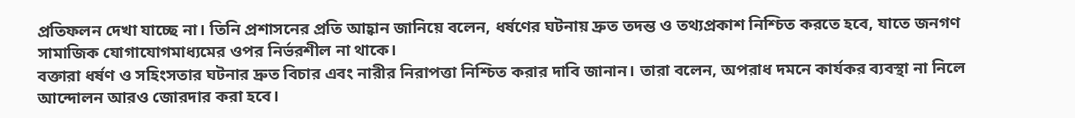প্রতিফলন দেখা যাচ্ছে না। তিনি প্রশাসনের প্রতি আহ্বান জানিয়ে বলেন, ধর্ষণের ঘটনায় দ্রুত তদন্ত ও তথ্যপ্রকাশ নিশ্চিত করতে হবে, যাতে জনগণ সামাজিক যোগাযোগমাধ্যমের ওপর নির্ভরশীল না থাকে।
বক্তারা ধর্ষণ ও সহিংসতার ঘটনার দ্রুত বিচার এবং নারীর নিরাপত্তা নিশ্চিত করার দাবি জানান। তারা বলেন, অপরাধ দমনে কার্যকর ব্যবস্থা না নিলে আন্দোলন আরও জোরদার করা হবে।